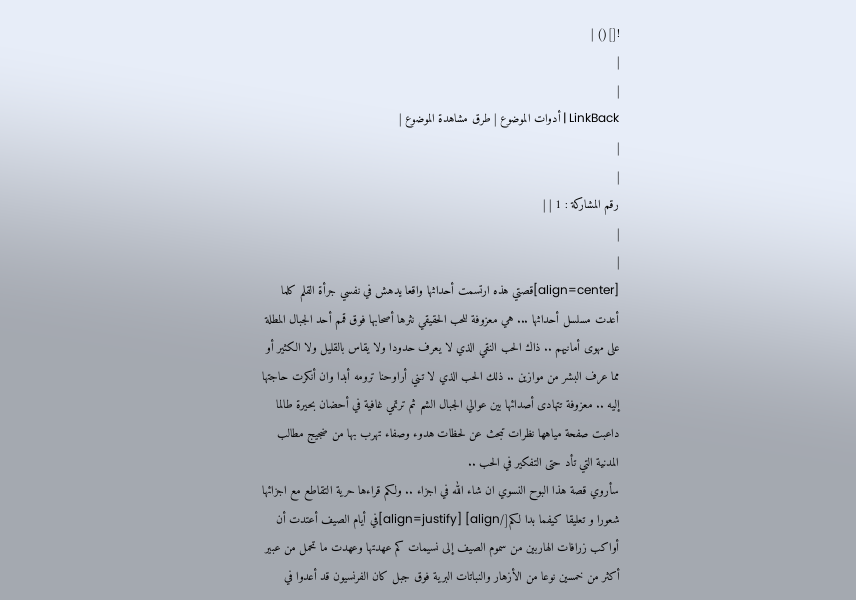![]() |
|
|
LinkBack | أدوات الموضوع | طرق مشاهدة الموضوع |
|
|
رقم المشاركة : 1 | |
|
|
[align=center]قصتي هذه ارتسمت أحداثها واقعا يدهش في نفسي جرأة القلم كلما أعدت مسلسل أحداثها ... هي معزوفة للحب الحقيقي نثرها أصحابها فوق قمم أحد الجبال المطلة على مهوى أمانيهم .. ذاك الحب النقي الذي لا يعرف حدودا ولا يقاس بالقليل ولا الكثير أو مما عرف البشر من موازين .. ذلك الحب الذي لا تـني أراوحنا ترومه أبدا وان أنكرت حاجتها إليه .. معزوفة تتهادى أصدائها بين عوالي الجبال الشم ثم ترتمي غافية في أحضان بحيرة طالما داعبت صفحة مياهها نظرات تبحث عن لحظات هدوء وصفاء تهرب بها من ضجيج مطالب المدنية التي تأد حتى التفكير في الحب ..
سأروي قصة هذا البوح النسوي ان شاء الله في اجزاء .. ولكم قراءها حرية التقاطع مع اجزائها شعورا و تعليقا كيفما بدا لكم[/align] [align=justify]في أيام الصيف أعتدت أن أواكب زرافات الهاربين من سموم الصيف إلى نسيمات كم عهدتها وعهدت ما تحمل من عبير أكثر من خمسين نوعا من الأزهار والنباتات البرية فوق جبل كان الفرنسيون قد أعدوا في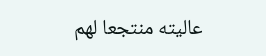عاليته منتجعا لهم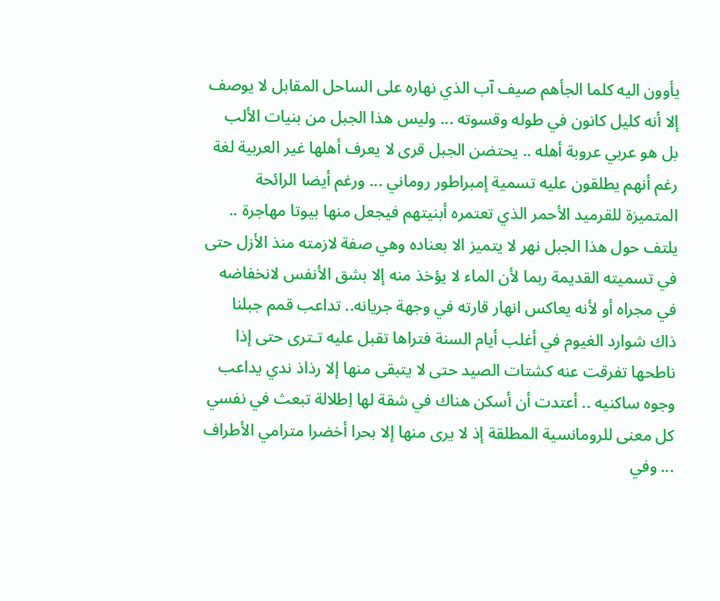يأوون اليه كلما الجأهم صيف آب الذي نهاره على الساحل المقابل لا يوصف إلا أنه كليل كانون في طوله وقسوته ... وليس هذا الجبل من بنيات الألب بل هو عربي عروبة أهله .. يحتضن الجبل قرى لا يعرف أهلها غير العربية لغة رغم أنهم يطلقون عليه تسمية إمبراطور روماني ... ورغم أيضا الرائحة المتميزة للقرميد الأحمر الذي تعتمره أبنيتهم فيجعل منها بيوتا مهاجرة .. يلتف حول هذا الجبل نهر لا يتميز الا بعناده وهي صفة لازمته منذ الأزل حتى في تسميته القديمة ربما لأن الماء لا يؤخذ منه إلا بشق الأنفس لانخفاضه في مجراه أو لأنه يعاكس انهار قارته في وجهة جريانه.. تداعب قمم جبلنا ذاك شوارد الغيوم في أغلب أيام السنة فتراها تقبل عليه تـترى حتى إذا ناطحها تفرقت عنه كشتات الصيد حتى لا يتبقى منها إلا رذاذ ندي يداعب وجوه ساكنيه .. أعتدت أن أسكن هناك في شقة لها اِطلالة تبعث في نفسي كل معنى للرومانسية المطلقة إذ لا يرى منها إلا بحرا أخضرا مترامي الأطراف ... وفي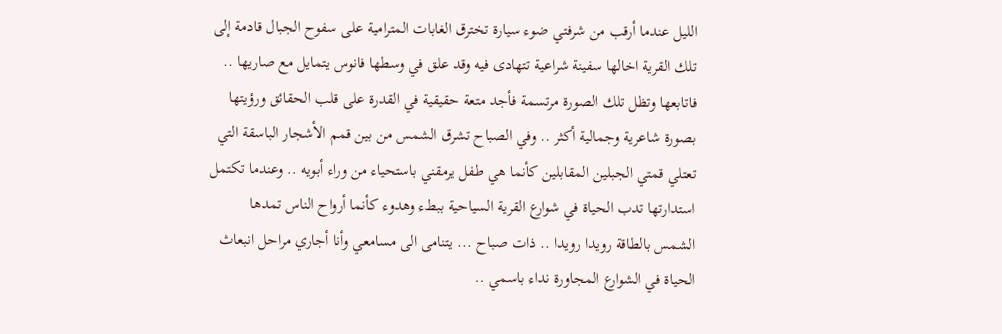الليل عندما أرقب من شرفتي ضوء سيارة تخترق الغابات المترامية على سفوح الجبال قادمة إلى تلك القرية اخالها سفينة شراعية تتهادى فيه وقد علق في وسطها فانوس يتمايل مع صاريها .. فاتابعها وتظل تلك الصورة مرتسمة فأجد متعة حقيقية في القدرة على قلب الحقائق ورؤيتها بصورة شاعرية وجمالية أكثر .. وفي الصباح تشرق الشمس من بين قمم الأشجار الباسقة التي تعتلي قمتي الجبلين المقابلين كأنما هي طفل يرمقني باستحياء من وراء أبويه .. وعندما تكتمل استدارتها تدب الحياة في شوارع القرية السياحية ببطء وهدوء كأنما أرواح الناس تمدها الشمس بالطاقة رويدا رويدا .. ذات صباح ... يتنامى الى مسامعي وأنا أجاري مراحل انبعاث الحياة في الشوارع المجاورة نداء باسمي ..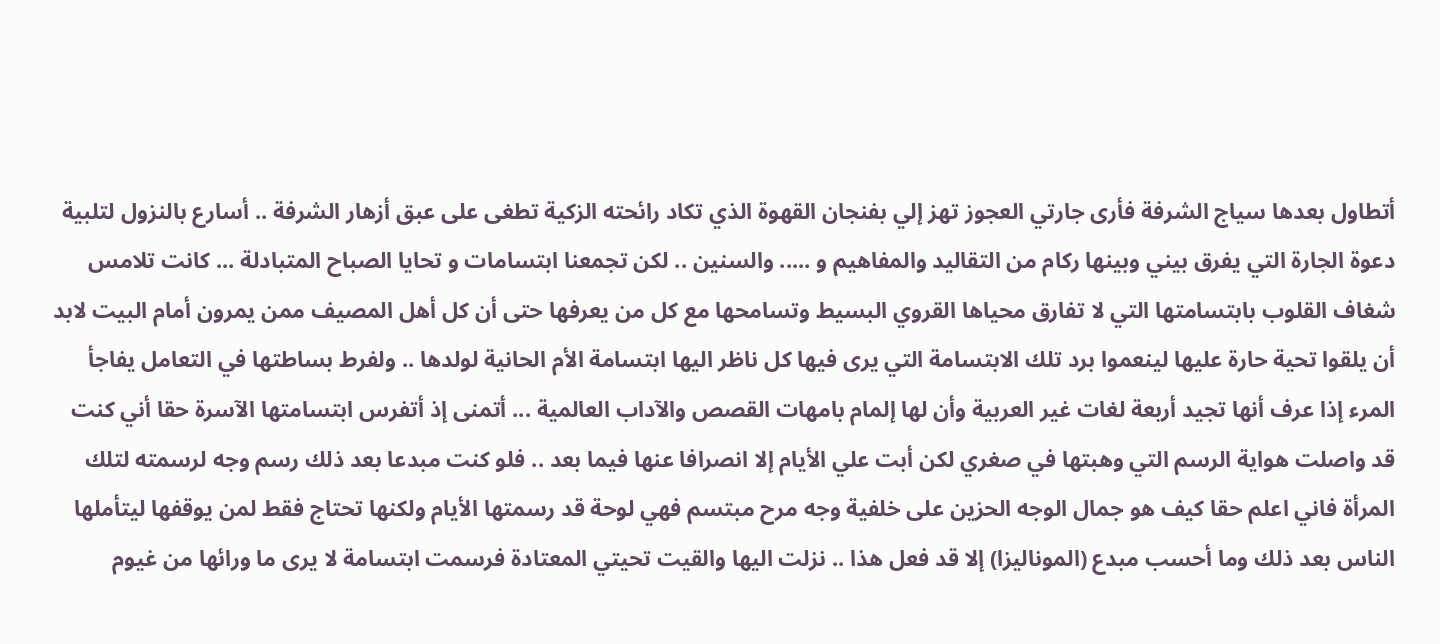أتطاول بعدها سياج الشرفة فأرى جارتي العجوز تهز إلي بفنجان القهوة الذي تكاد رائحته الزكية تطغى على عبق أزهار الشرفة .. أسارع بالنزول لتلبية دعوة الجارة التي يفرق بيني وبينها ركام من التقاليد والمفاهيم و ..... والسنين .. لكن تجمعنا ابتسامات و تحايا الصباح المتبادلة ... كانت تلامس شغاف القلوب بابتسامتها التي لا تفارق محياها القروي البسيط وتسامحها مع كل من يعرفها حتى أن كل أهل المصيف ممن يمرون أمام البيت لابد أن يلقوا تحية حارة عليها لينعموا برد تلك الابتسامة التي يرى فيها كل ناظر اليها ابتسامة الأم الحانية لولدها .. ولفرط بساطتها في التعامل يفاجأ المرء إذا عرف أنها تجيد أربعة لغات غير العربية وأن لها إلمام بامهات القصص والآداب العالمية ... أتمنى إذ أتفرس ابتسامتها الآسرة حقا أني كنت قد واصلت هواية الرسم التي وهبتها في صغري لكن أبت علي الأيام إلا انصرافا عنها فيما بعد .. فلو كنت مبدعا بعد ذلك رسم وجه لرسمته لتلك المرأة فاني اعلم حقا كيف هو جمال الوجه الحزين على خلفية وجه مرح مبتسم فهي لوحة قد رسمتها الأيام ولكنها تحتاج فقط لمن يوقفها ليتأملها الناس بعد ذلك وما أحسب مبدع (الموناليزا) إلا قد فعل هذا .. نزلت اليها والقيت تحيتي المعتادة فرسمت ابتسامة لا يرى ما ورائها من غيوم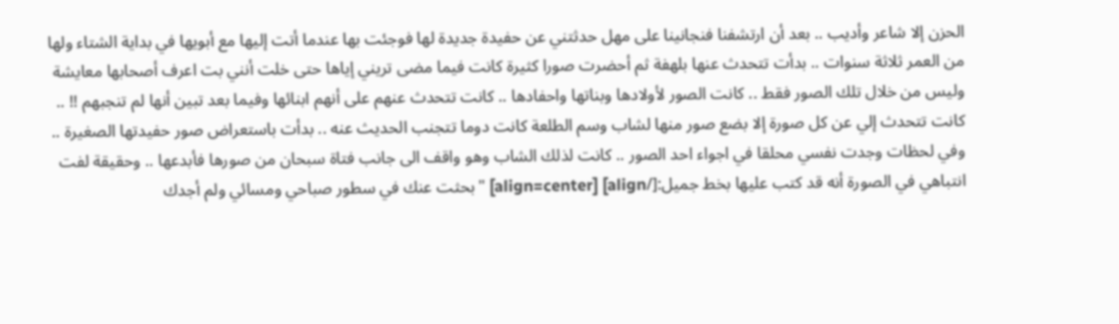الحزن إلا شاعر وأديب .. بعد أن ارتشفنا فنجانينا على مهل حدثتني عن حفيدة جديدة لها فوجئت بها عندما أتت إليها مع أبويها في بداية الشتاء ولها من العمر ثلاثة سنوات .. بدأت تتحدث عنها بلهفة ثم أحضرت صورا كثيرة كانت فيما مضى تريني إياها حتى خلت أنني بت اعرف أصحابها معايشة وليس من خلال تلك الصور فقط .. كانت الصور لأولادها وبناتها واحفادها .. كانت تتحدث عنهم على أنهم ابنائها وفيما بعد تبين أنها لم تنجبهم !! .. كانت تتحدث إلي عن كل صورة إلا بضع صور منها لشاب وسم الطلعة كانت دوما تتجنب الحديث عنه .. بدأت باستعراض صور حفيدتها الصغيرة .. وفي لحظات وجدت نفسي محلقا في اجواء احد الصور .. كانت لذلك الشاب وهو واقف الى جانب فتاة سبحان من صورها فأبدعها .. وحقيقة لفت انتباهي في الصورة أنه قد كتب عليها بخط جميل:[/align] [align=center] "بحثت عنك في سطور صباحي ومسائي ولم أجدك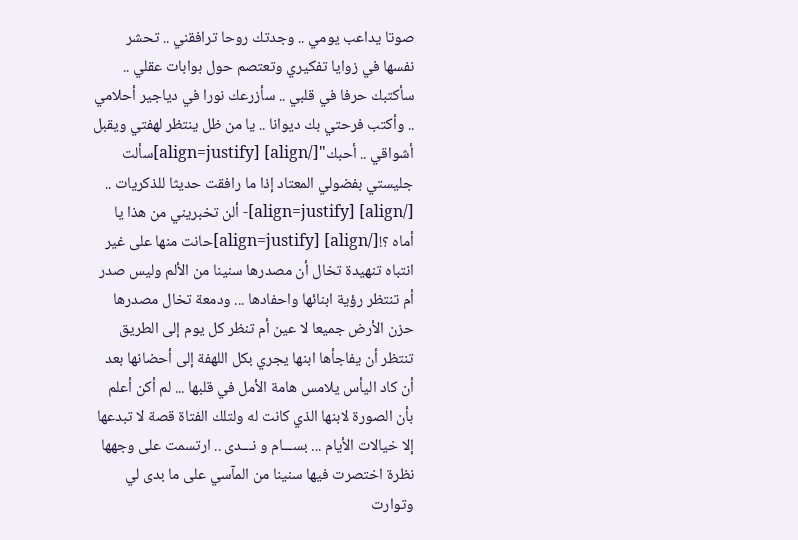صوتا يداعب يومي .. وجدتك روحا ترافقني .. تحشر نفسها في زوايا تفكيري وتعتصم حول بوابات عقلي .. سأكتبك حرفا في قلبي .. سأزرعك نورا في دياجير أحلامي .. وأكتب فرحتي بك ديوانا .. يا من ظل ينتظر لهفتي ويقبل أشواقي .. أحبك"[/align] [align=justify]سألت جليستي بفضولي المعتاد إذا ما رافقت حديثا للذكريات .. [/align] [align=justify]- ألن تخبريني من هذا يا أماه ؟![/align] [align=justify]حانت منها على غير انتباه تنهيدة تخال أن مصدرها سنينا من الألم وليس صدر أم تنتظر رؤية ابنائها واحفادها ... ودمعة تخال مصدرها حزن الأرض جميعا لا عين أم تنظر كل يوم إلى الطريق تنتظر أن يفاجأها ابنها يجري بكل اللهفة إلى أحضانها بعد أن كاد اليأس يلامس هامة الأمل في قلبها ... لم أكن أعلم بأن الصورة لابنها الذي كانت له ولتلك الفتاة قصة لا تبدعها إلا خيالات الأيام ... بســـام و نـــدى .. ارتسمت على وجهها نظرة اختصرت فيها سنينا من المآسي على ما بدى لي وتوارت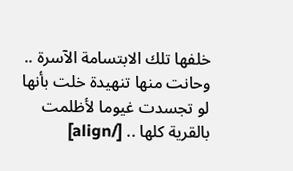خلفها تلك الابتسامة الآسرة .. وحانت منها تنهيدة خلت بأنها لو تجسدت غيوما لأظلمت بالقرية كلها .. [/align]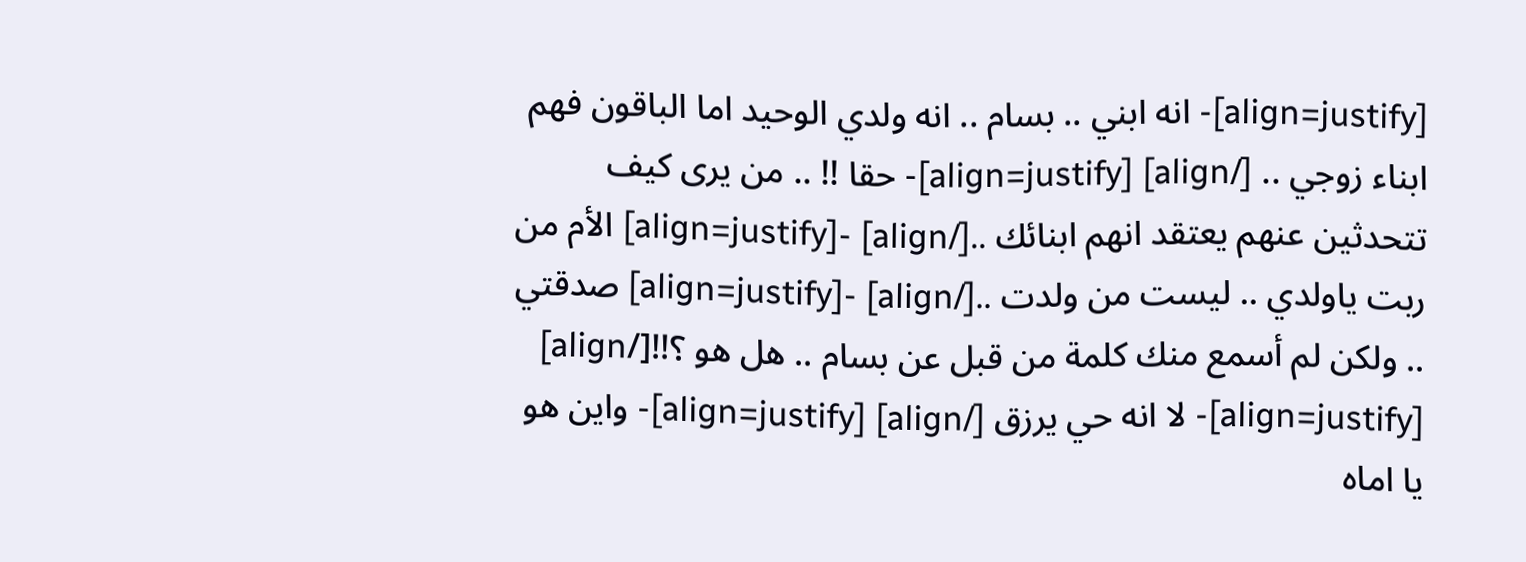[align=justify]- انه ابني .. بسام .. انه ولدي الوحيد اما الباقون فهم ابناء زوجي .. [/align] [align=justify]- حقا !! .. من يرى كيف تتحدثين عنهم يعتقد انهم ابنائك ..[/align] -[align=justify] الأم من ربت ياولدي .. ليست من ولدت ..[/align] -[align=justify] صدقتي .. ولكن لم أسمع منك كلمة من قبل عن بسام .. هل هو ؟!![/align] [align=justify]- لا انه حي يرزق [/align] [align=justify]- واين هو يا اماه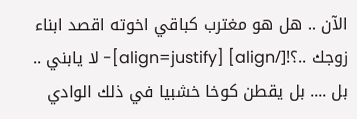الآن .. هل هو مغترب كباقي اخوته اقصد ابناء زوجك ..؟![/align] [align=justify]- لا يابني .. بل .... بل يقطن كوخا خشبيا في ذلك الوادي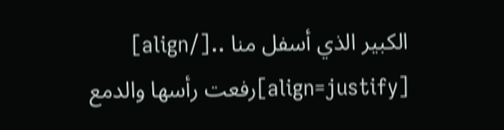الكبير الذي أسفل منا ..[/align] [align=justify]رفعت رأسها والدمع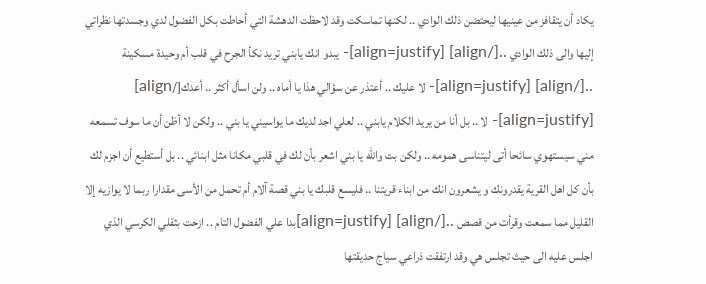يكاد أن يتقافز من عينيها ليحتضن ذلك الوادي .. لكنها تماسكت وقد لاحظت الدهشة التي أحاطت بكل الفضول لدي وجسدتها نظراتي إليها والى ذلك الوادي ..[/align] [align=justify]- يبدو انك يابني تريد نكأ الجرح في قلب أم وحيدة مسكينة ..[/align] [align=justify]- لا عليك .. أعتذر عن سؤالي هذا يا أماه .. ولن اسأل أكثر .. أعدك[/align] [align=justify]- لا .. بل أنا من يريد الكلام يابني .. لعلي اجد لديك ما يواسيني يا بني .. ولكن لا أظن أن ما سوف تسمعه مني سيستهوي سائحا أتى ليتناسى همومه .. ولكن بت والله يا بني اشعر بأن لك في قلبي مكانا مثل ابنائي .. بل أستطيع أن اجزم لك بأن كل اهل القرية يقدرونك و يشعرون انك من ابناء قريتنا .. فليسع قلبك يا بني قصة آلام أم تحمل من الأسى مقدارا ربما لا يوازيه إلا القليل مما سمعت وقرأت من قصص ..[/align] [align=justify]بدا علي الفضول التام .. ازحت بثقلي الكرسي الذي اجلس عليه الى حيث تجلس هي وقد ارتفقت ذراعي سياج حديقتها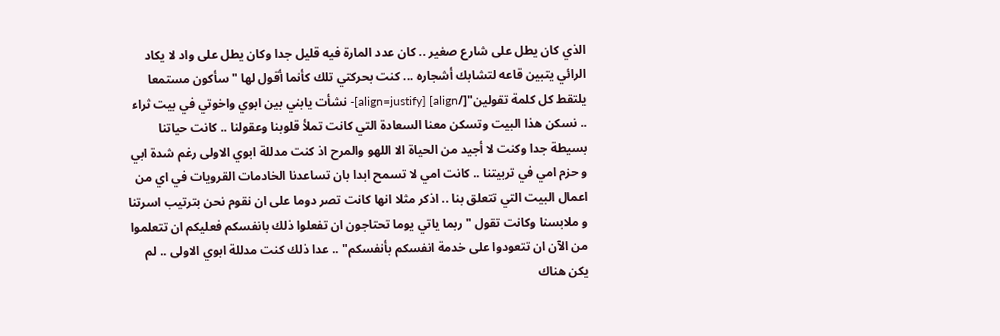الذي كان يطل على شارع صغير .. كان عدد المارة فيه قليل جدا وكان يطل على واد لا يكاد الرائي يتبين قاعه لتشابك أشجاره ... كنت بحركتي تلك كأنما أقول لها "سأكون مستمعا يلتقط كل كلمة تقولين"[/align] [align=justify]- نشأت يابني بين ابوي واخوتي في بيت ثراء .. نسكن هذا البيت وتسكن معنا السعادة التي كانت تملأ قلوبنا وعقولنا .. كانت حياتنا بسيطة جدا وكنت لا أجيد من الحياة الا اللهو والمرح اذ كنت مدللة ابوي الاولى رغم شدة ابي و حزم امي في تربيتنا .. كانت امي لا تسمح ابدا بان تساعدنا الخادمات القرويات في اي من اعمال البيت التي تتعلق بنا .. اذكر مثلا انها كانت تصر دوما على ان نقوم نحن بترتيب اسرتنا و ملابسنا وكانت تقول " ربما ياتي يوما تحتاجون ان تفعلوا ذلك بانفسكم فعليكم ان تتعلموا من الآن ان تتعودوا على خدمة انفسكم بأنفسكم" .. عدا ذلك كنت مدللة ابوي الاولى .. لم يكن هناك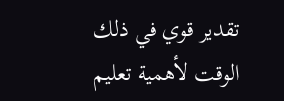تقدير قوي في ذلك الوقت لأهمية تعليم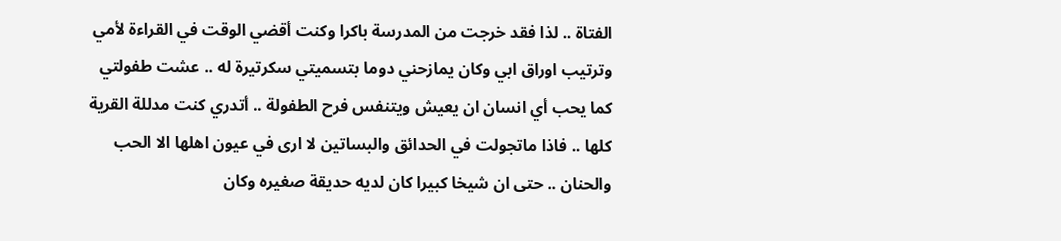الفتاة .. لذا فقد خرجت من المدرسة باكرا وكنت أقضي الوقت في القراءة لأمي وترتيب اوراق ابي وكان يمازحني دوما بتسميتي سكرتيرة له .. عشت طفولتي كما يحب أي انسان ان يعيش ويتنفس فرح الطفولة .. أتدري كنت مدللة القرية كلها .. فاذا ماتجولت في الحدائق والبساتين لا ارى في عيون اهلها الا الحب والحنان .. حتى ان شيخا كبيرا كان لديه حديقة صغيره وكان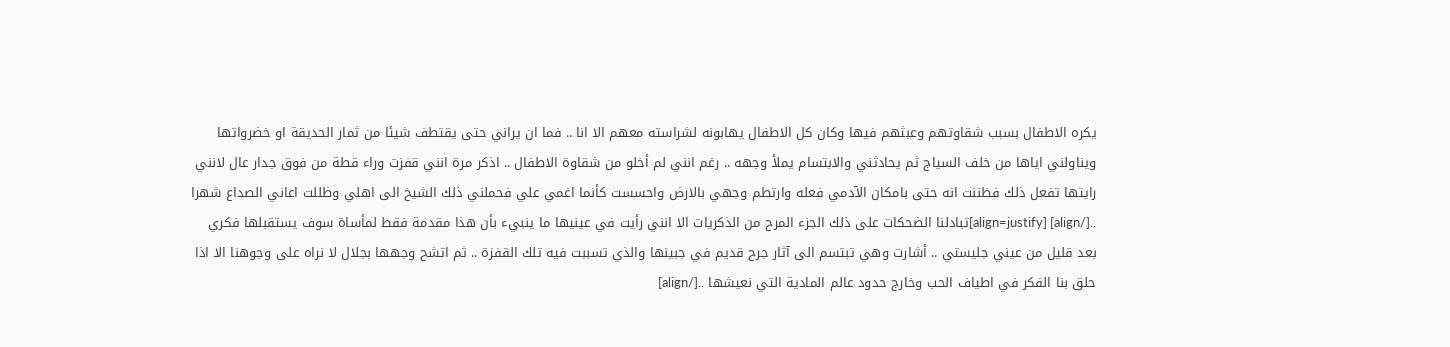يكره الاطفال بسبب شقاوتهم وعبثهم فيها وكان كل الاطفال يهابونه لشراسته معهم الا انا .. فما ان يراني حتى يقتطف شيئا من ثمار الحديقة او خضرواتها ويناولني اياها من خلف السياج ثم يحادثني والابتسام يملأ وجهه .. رغم انني لم أخلو من شقاوة الاطفال .. اذكر مرة انني قفزت وراء قطة من فوق جدار عال لانني رايتها تفعل ذلك فظننت انه حتى بامكان الآدمي فعله وارتطم وجهي بالارض واحسست كأنما اغمي علي فحملني ذلك الشيخ الى اهلي وظللت اعاني الصداع شهرا ..[/align] [align=justify]تبادلنا الضحكات على ذلك الجزء المرح من الذكريات الا انني رأيت في عينيها ما ينبيء بأن هذا مقدمة فقط لمأساة سوف يستقبلها فكري بعد قليل من عيني جليستي .. أشارت وهي تبتسم الى آثار جرح قديم في جبينها والذي تسببت فيه تلك القفزة .. ثم اتشح وجهها بجلال لا نراه على وجوهنا الا اذا حلق بنا الفكر في اطياف الحب وخارج حدود عالم المادية التي نعيشها ..[/align]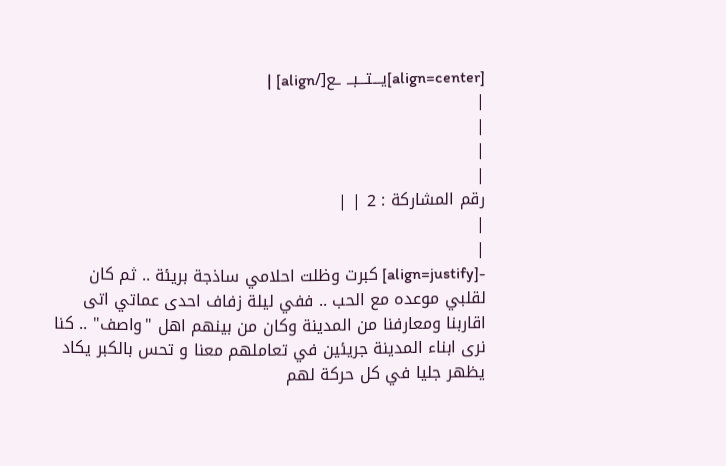[align=center]يـــتـــبــ ـع[/align] |
|
|
|
|
رقم المشاركة : 2 | |
|
|
-[align=justify] كبرت وظلت احلامي ساذجة بريئة .. ثم كان لقلبي موعده مع الحب .. ففي ليلة زفاف احدى عماتي اتى اقاربنا ومعارفنا من المدينة وكان من بينهم اهل "واصف" .. كنا نرى ابناء المدينة جريئين في تعاملهم معنا و تحس بالكبر يكاد يظهر جليا في كل حركة لهم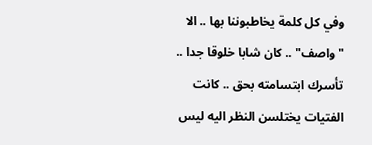وفي كل كلمة يخاطبوننا بها .. الا "واصف" .. كان شابا خلوقا جدا .. تأسرك ابتسامته بحق .. كانت الفتيات يختلسن النظر اليه ليس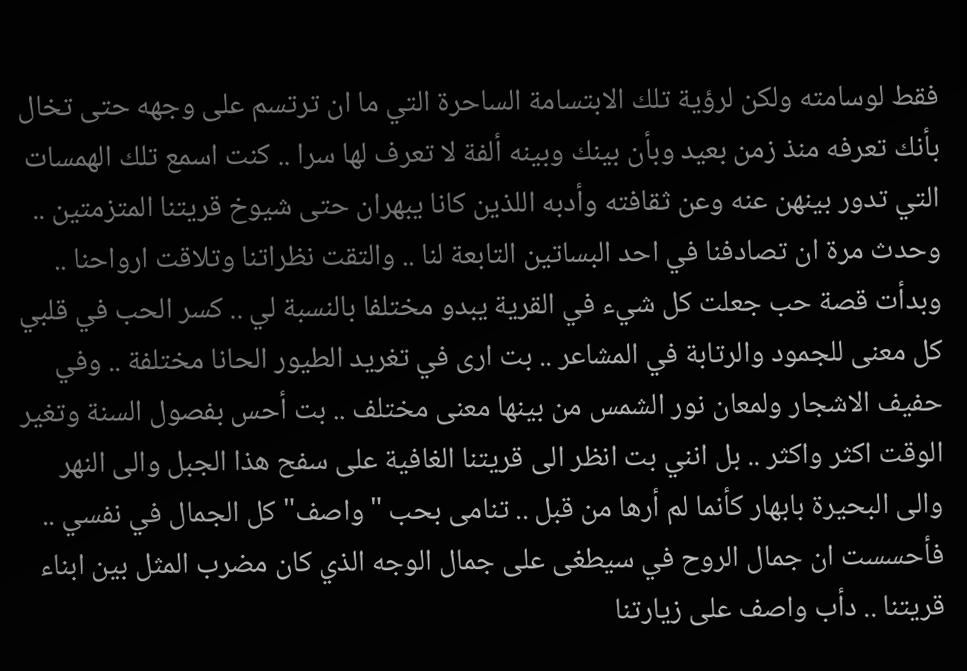فقط لوسامته ولكن لرؤية تلك الابتسامة الساحرة التي ما ان ترتسم على وجهه حتى تخال بأنك تعرفه منذ زمن بعيد وبأن بينك وبينه ألفة لا تعرف لها سرا .. كنت اسمع تلك الهمسات التي تدور بينهن عنه وعن ثقافته وأدبه اللذين كانا يبهران حتى شيوخ قريتنا المتزمتين .. وحدث مرة ان تصادفنا في احد البساتين التابعة لنا .. والتقت نظراتنا وتلاقت ارواحنا .. وبدأت قصة حب جعلت كل شيء في القرية يبدو مختلفا بالنسبة لي .. كسر الحب في قلبي كل معنى للجمود والرتابة في المشاعر .. بت ارى في تغريد الطيور الحانا مختلفة .. وفي حفيف الاشجار ولمعان نور الشمس من بينها معنى مختلف .. بت أحس بفصول السنة وتغير الوقت اكثر واكثر .. بل انني بت انظر الى قريتنا الغافية على سفح هذا الجبل والى النهر والى البحيرة بابهار كأنما لم أرها من قبل .. تنامى بحب "واصف" كل الجمال في نفسي .. فأحسست ان جمال الروح في سيطغى على جمال الوجه الذي كان مضرب المثل بين ابناء قريتنا .. دأب واصف على زيارتنا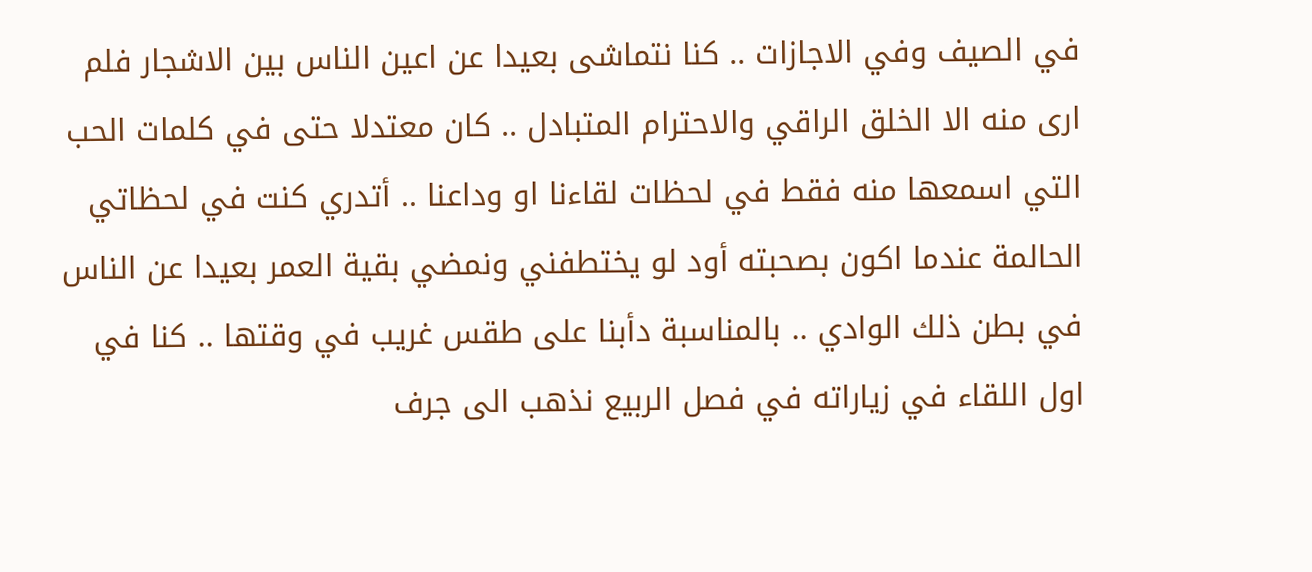في الصيف وفي الاجازات .. كنا نتماشى بعيدا عن اعين الناس بين الاشجار فلم ارى منه الا الخلق الراقي والاحترام المتبادل .. كان معتدلا حتى في كلمات الحب التي اسمعها منه فقط في لحظات لقاءنا او وداعنا .. أتدري كنت في لحظاتي الحالمة عندما اكون بصحبته أود لو يختطفني ونمضي بقية العمر بعيدا عن الناس في بطن ذلك الوادي .. بالمناسبة دأبنا على طقس غريب في وقتها .. كنا في اول اللقاء في زياراته في فصل الربيع نذهب الى جرف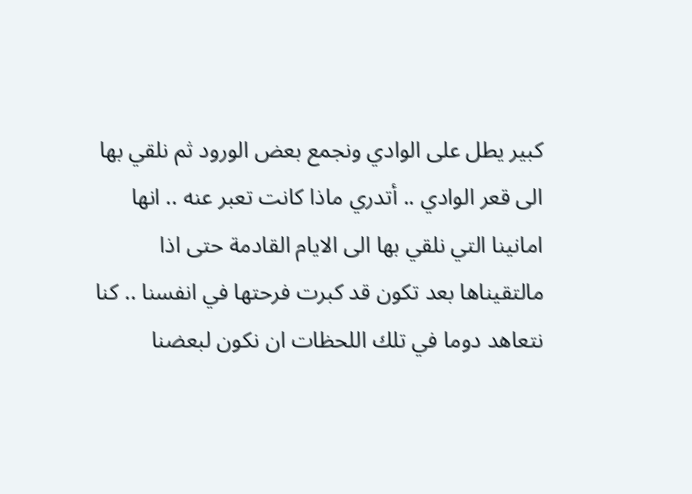كبير يطل على الوادي ونجمع بعض الورود ثم نلقي بها الى قعر الوادي .. أتدري ماذا كانت تعبر عنه .. انها امانينا التي نلقي بها الى الايام القادمة حتى اذا مالتقيناها بعد تكون قد كبرت فرحتها في انفسنا .. كنا نتعاهد دوما في تلك اللحظات ان نكون لبعضنا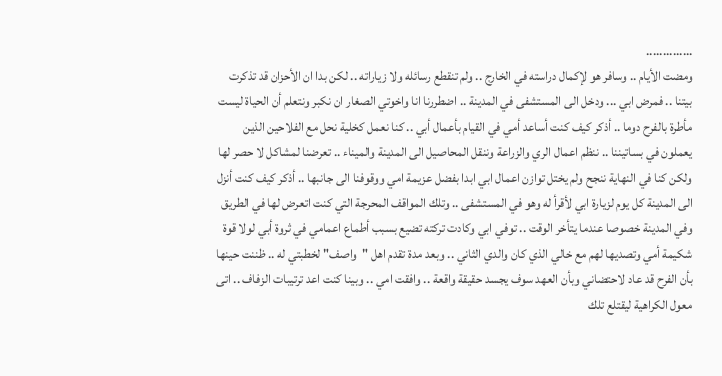..............
ومضت الأيام .. وسافر هو لإكمال دراسته في الخارج .. ولم تنقطع رسائله ولا زياراته .. لكن بدا ان الأحزان قد تذكرت بيتنا .. فمرض ابي ... ودخل الى المستشفى في المدينة .. اضطررنا انا واخوتي الصغار ان نكبر ونتعلم أن الحياة ليست مأطرة بالفرح دوما .. أذكر كيف كنت أساعد أمي في القيام بأعمال أبي .. كنا نعمل كخلية نحل مع الفلاحين الذين يعملون في بساتيننا .. ننظم اعمال الري والزراعة وننقل المحاصيل الى المدينة والميناء .. تعرضنا لمشاكل لا حصر لها ولكن كنا في النهاية ننجح ولم يختل توازن اعمال ابي ابدا بفضل عزيمة امي ووقوفنا الى جانبها .. أذكر كيف كنت أنزل الى المدينة كل يوم لزيارة ابي لأقرأ له وهو في المستشفى .. وتلك المواقف المحرجة التي كنت اتعرض لها في الطريق وفي المدينة خصوصا عندما يتأخر الوقت .. توفي ابي وكادت تركته تضيع بسبب أطماع اعمامي في ثروة أبي لولا قوة شكيمة أمي وتصديها لهم مع خالي الذي كان والدي الثاني .. وبعد مدة تقدم اهل "واصف" لخطبتي له .. ظننت حينها بأن الفرح قد عاد لاحتضاني وبأن العهد سوف يجسد حقيقة واقعة .. وافقت امي .. وبينا كنت اعد ترتيبات الزفاف .. اتى معول الكراهية ليقتلع تلك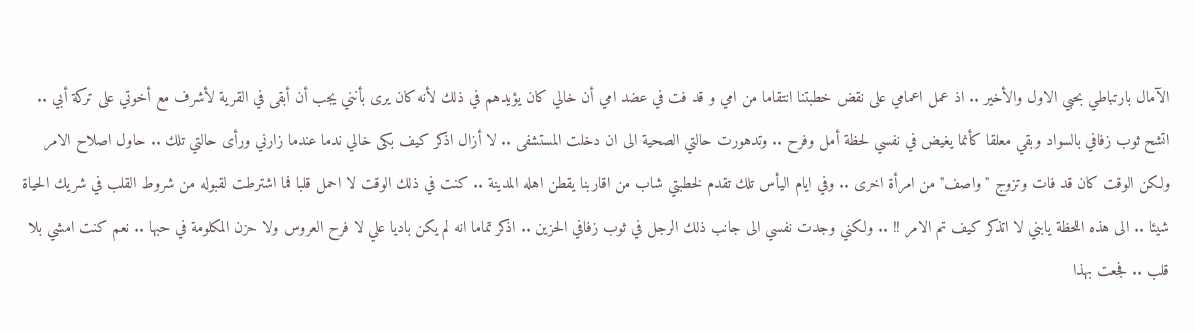الآمال بارتباطي بحبي الاول والأخير .. اذ عمل اعمامي على نقض خطبتنا انتقاما من امي و قد فت في عضد امي أن خالي كان يؤيدهم في ذلك لأنه كان يرى بأنني يجب أن أبقى في القرية لأشرف مع أخوتي على تركة أبي .. اتشح ثوب زفافي بالسواد وبقي معلقا كأنما يغيض في نفسي لحظة أمل وفرح .. وتدهورت حالتي الصحية الى ان دخلت المستشفى .. لا أزال اذكر كيف بكى خالي ندما عندما زارني ورأى حالتي تلك .. حاول اصلاح الامر ولكن الوقت كان قد فات وتزوج "واصف" من امرأة اخرى .. وفي ايام اليأس تلك تقدم لخطبتي شاب من اقاربنا يقطن اهله المدينة .. كنت في ذلك الوقت لا احمل قلبا فما اشترطت لقبوله من شروط القلب في شريك الحياة شيئا .. الى هذه اللحظة يابني لا اتذكر كيف تم الامر !! .. ولكني وجدت نفسي الى جانب ذلك الرجل في ثوب زفافي الحزين .. اذكر تماما انه لم يكن باديا علي لا فرح العروس ولا حزن المكلومة في حبها .. نعم كنت امشي بلا قلب .. فجعت بهذا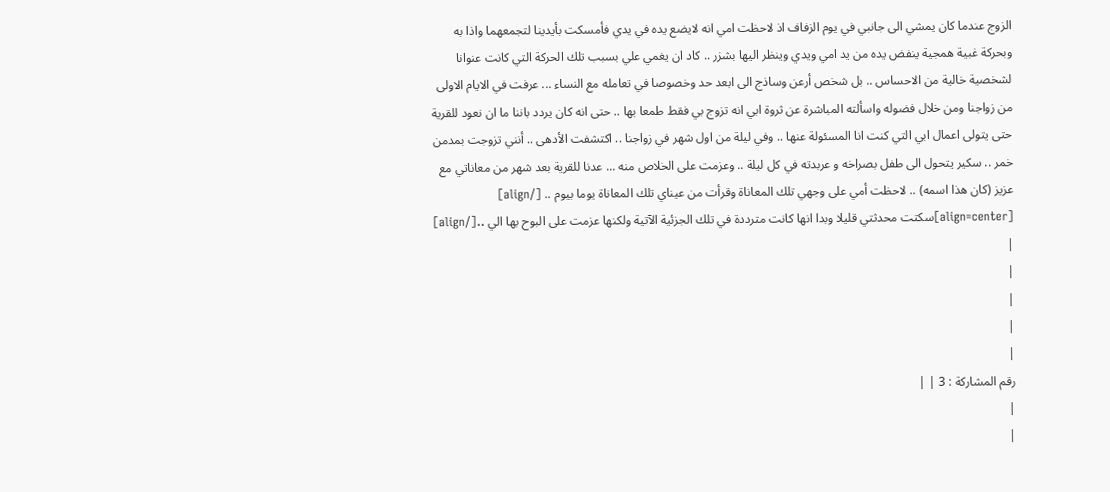الزوج عندما كان يمشي الى جانبي في يوم الزفاف اذ لاحظت امي انه لايضع يده في يدي فأمسكت بأيدينا لتجمعهما واذا به وبحركة غبية همجية ينفض يده من يد امي ويدي وينظر اليها بشزر .. كاد ان يغمي علي بسبب تلك الحركة التي كانت عنوانا لشخصية خالية من الاحساس .. بل شخص أرعن وساذج الى ابعد حد وخصوصا في تعامله مع النساء ... عرفت في الايام الاولى من زواجنا ومن خلال فضوله واسألته المباشرة عن ثروة ابي انه تزوج بي فقط طمعا بها .. حتى انه كان يردد باننا ما ان نعود للقرية حتى يتولى اعمال ابي التي كنت انا المسئولة عنها .. وفي ليلة من اول شهر في زواجنا .. اكتشفت الأدهى .. أنني تزوجت بمدمن خمر .. سكير يتحول الى طفل بصراخه و عربدته في كل ليلة .. وعزمت على الخلاص منه ... عدنا للقرية بعد شهر من معاناتي مع عزيز (كان هذا اسمه) .. لاحظت أمي على وجهي تلك المعاناة وقرأت من عيناي تلك المعاناة يوما بيوم .. [/align] [align=center]سكتت محدثتي قليلا وبدا انها كانت مترددة في تلك الجزئية الآتية ولكنها عزمت على البوح بها الي ..[/align] |
|
|
|
|
رقم المشاركة : 3 | |
|
|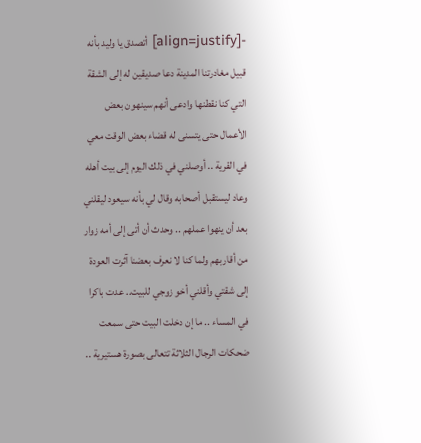-[align=justify] أتصدق يا وليد بأنه قبيل مغادرتنا المدينة دعا صديقين له إلى الشقة التي كنا نقطنها وادعى أنهم سينهون بعض الأعمال حتى يتسنى له قضاء بعض الوقت معي في القرية .. أوصلني في ذلك اليوم إلى بيت أهله وعاد ليستقبل أصحابه وقال لي بأنه سيعود ليقلني بعد أن ينهوا عملهم .. وحدث أن أتى إلى أمه زوار من أقاربهم ولما كنا لا نعرف بعضنا آثرت العودة إلى شقتي وأقلني أخو زوجي للبيت.. عدت باكرا في المساء .. ما إن دخلت البيت حتى سمعت ضحكات الرجال الثلاثة تتعالى بصورة هستيرية ..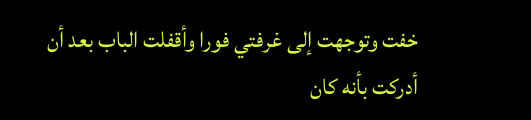خفت وتوجهت إلى غرفتي فورا وأقفلت الباب بعد أن أدركت بأنه كان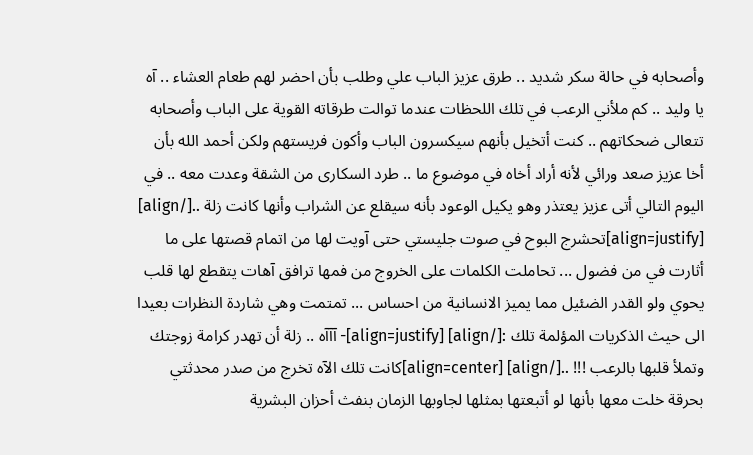وأصحابه في حالة سكر شديد .. طرق عزيز الباب علي وطلب بأن احضر لهم طعام العشاء .. آه يا وليد .. كم ملأني الرعب في تلك اللحظات عندما توالت طرقاته القوية على الباب وأصحابه تتعالى ضحكاتهم .. كنت أتخيل بأنهم سيكسرون الباب وأكون فريستهم ولكن أحمد الله بأن أخا عزيز صعد ورائي لأنه أراد أخاه في موضوع ما .. طرد السكارى من الشقة وعدت معه .. في اليوم التالي أتى عزيز يعتذر وهو يكيل الوعود بأنه سيقلع عن الشراب وأنها كانت زلة ..[/align]
[align=justify]تحشرج البوح في صوت جليستي حتى آويت لها من اتمام قصتها على ما أثارت في من فضول ... تحاملت الكلمات على الخروج من فمها ترافق آهات يتقطع لها قلب يحوي ولو القدر الضئيل مما يميز الانسانية من احساس ... تمتمت وهي شاردة النظرات بعيدا الى حيث الذكريات المؤلمة تلك :[/align] [align=justify]- آآآه .. زلة أن تهدر كرامة زوجتك وتملأ قلبها بالرعب !!! ..[/align] [align=center]كانت تلك الآه تخرج من صدر محدثتي بحرقة خلت معها بأنها لو أتبعتها بمثلها لجاوبها الزمان بنفث أحزان البشرية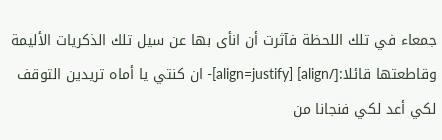جمعاء في تلك اللحظة فآثرت أن انأى بها عن سيل تلك الذكريات الأليمة وقاطعتها قائلا:[/align] [align=justify]- ان كنتي يا أماه تريدين التوقف لكي أعد لكي فنجانا من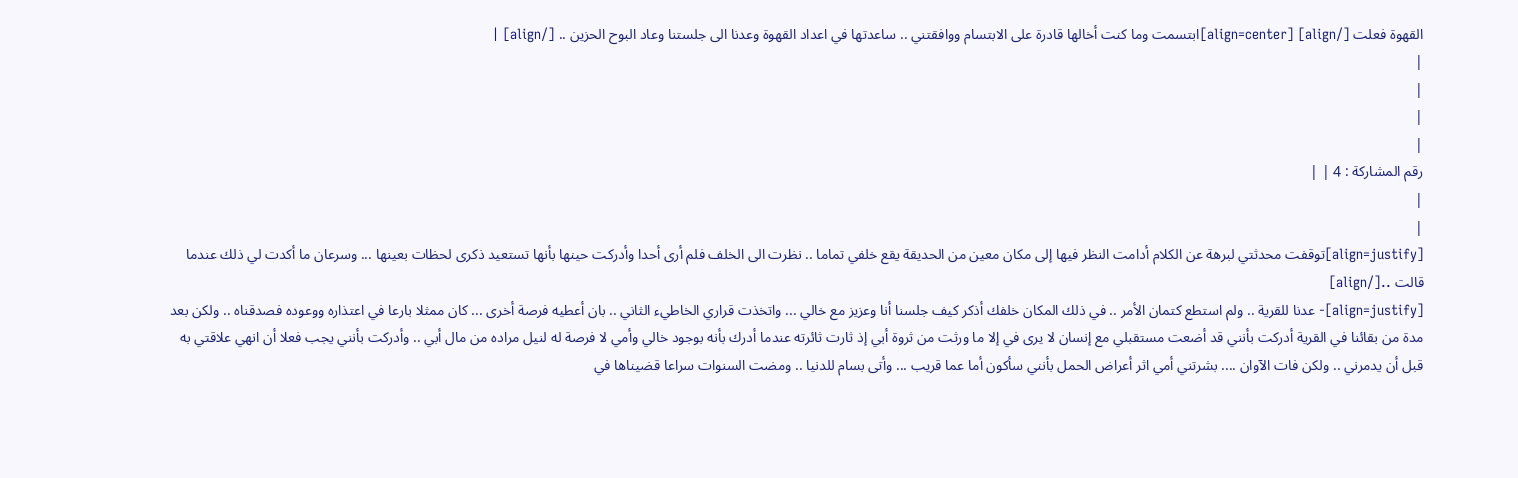القهوة فعلت [/align] [align=center]ابتسمت وما كنت أخالها قادرة على الابتسام ووافقتني .. ساعدتها في اعداد القهوة وعدنا الى جلستنا وعاد البوح الحزين .. [/align] |
|
|
|
|
رقم المشاركة : 4 | |
|
|
[align=justify]توقفت محدثتي لبرهة عن الكلام أدامت النظر فيها إلى مكان معين من الحديقة يقع خلفي تماما .. نظرت الى الخلف فلم أرى أحدا وأدركت حينها بأنها تستعيد ذكرى لحظات بعينها ... وسرعان ما أكدت لي ذلك عندما قالت ..[/align]
[align=justify]- عدنا للقرية .. ولم استطع كتمان الأمر .. في ذلك المكان خلفك أذكر كيف جلسنا أنا وعزيز مع خالي ... واتخذت قراري الخاطيء الثاني .. بان أعطيه فرصة أخرى ... كان ممثلا بارعا في اعتذاره ووعوده فصدقناه .. ولكن بعد مدة من بقائنا في القرية أدركت بأنني قد أضعت مستقبلي مع إنسان لا يرى في إلا ما ورثت من ثروة أبي إذ ثارت ثائرته عندما أدرك بأنه بوجود خالي وأمي لا فرصة له لنيل مراده من مال أبي .. وأدركت بأنني يجب فعلا أن انهي علاقتي به قبل أن يدمرني .. ولكن فات الآوان .... بشرتني أمي اثر أعراض الحمل بأنني سأكون أما عما قريب ... وأتى بسام للدنيا .. ومضت السنوات سراعا قضيناها في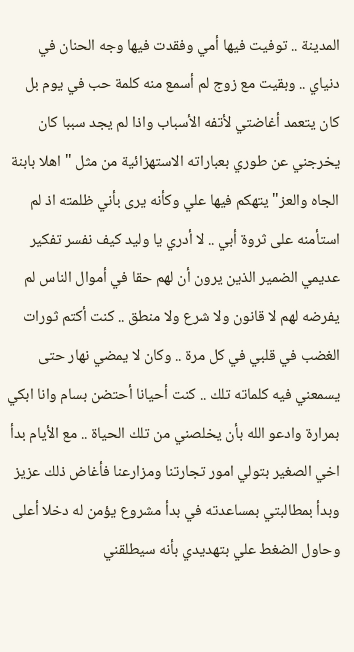المدينة .. توفيت فيها أمي وفقدت فيها وجه الحنان في دنياي .. وبقيت مع زوج لم أسمع منه كلمة حب في يوم بل كان يتعمد أغاضتي لأتفه الأسباب واذا لم يجد سببا كان يخرجني عن طوري بعباراته الاستهزائية من مثل " اهلا بابنة الجاه والعز" يتهكم فيها علي وكأنه يرى بأني ظلمته اذ لم استأمنه على ثروة أبي .. لا أدري يا وليد كيف نفسر تفكير عديمي الضمير الذين يرون أن لهم حقا في أموال الناس لم يفرضه لهم لا قانون ولا شرع ولا منطق .. كنت أكتم ثورات الغضب في قلبي في كل مرة .. وكان لا يمضي نهار حتى يسمعني فيه كلماته تلك .. كنت أحيانا أحتضن بسام وانا ابكي بمرارة وادعو الله بأن يخلصني من تلك الحياة .. مع الأيام بدأ اخي الصغير بتولي امور تجارتنا ومزارعنا فأغاض ذلك عزيز وبدأ بمطالبتي بمساعدته في بدأ مشروع يؤمن له دخلا أعلى وحاول الضغط علي بتهديدي بأنه سيطلقني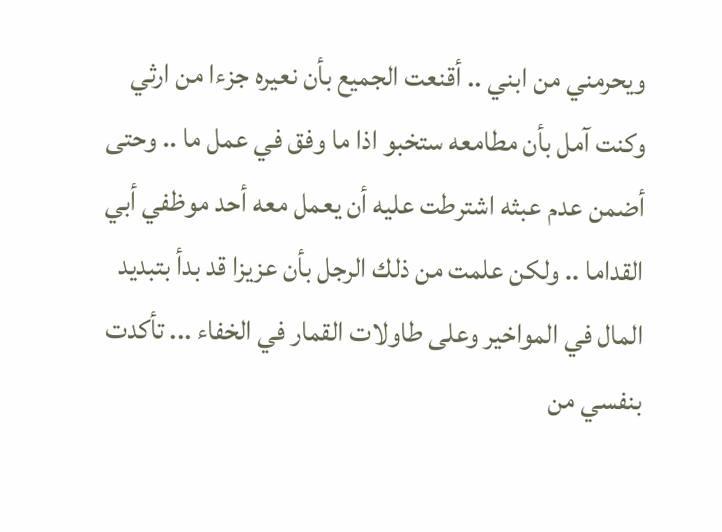ويحرمني من ابني .. أقنعت الجميع بأن نعيره جزءا من ارثي وكنت آمل بأن مطامعه ستخبو اذا ما وفق في عمل ما .. وحتى أضمن عدم عبثه اشترطت عليه أن يعمل معه أحد موظفي أبي القداما .. ولكن علمت من ذلك الرجل بأن عزيزا قد بدأ بتبديد المال في المواخير وعلى طاولات القمار في الخفاء ... تأكدت بنفسي من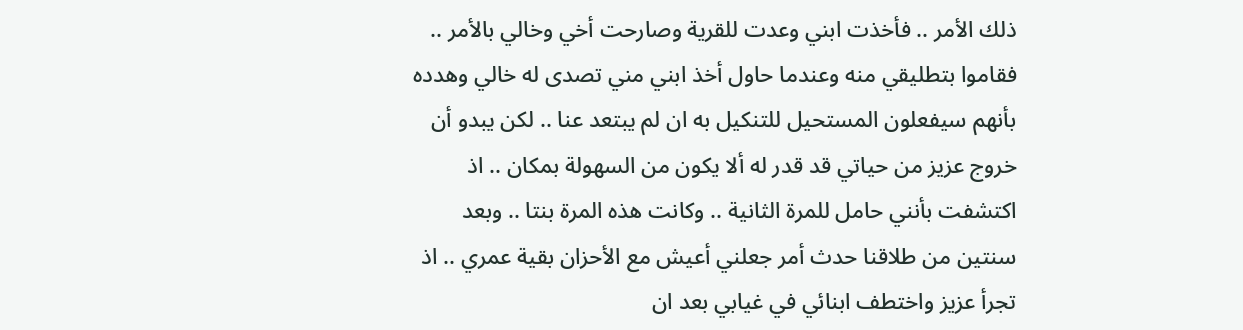ذلك الأمر .. فأخذت ابني وعدت للقرية وصارحت أخي وخالي بالأمر .. فقاموا بتطليقي منه وعندما حاول أخذ ابني مني تصدى له خالي وهدده بأنهم سيفعلون المستحيل للتنكيل به ان لم يبتعد عنا .. لكن يبدو أن خروج عزيز من حياتي قد قدر له ألا يكون من السهولة بمكان .. اذ اكتشفت بأنني حامل للمرة الثانية .. وكانت هذه المرة بنتا .. وبعد سنتين من طلاقنا حدث أمر جعلني أعيش مع الأحزان بقية عمري .. اذ تجرأ عزيز واختطف ابنائي في غيابي بعد ان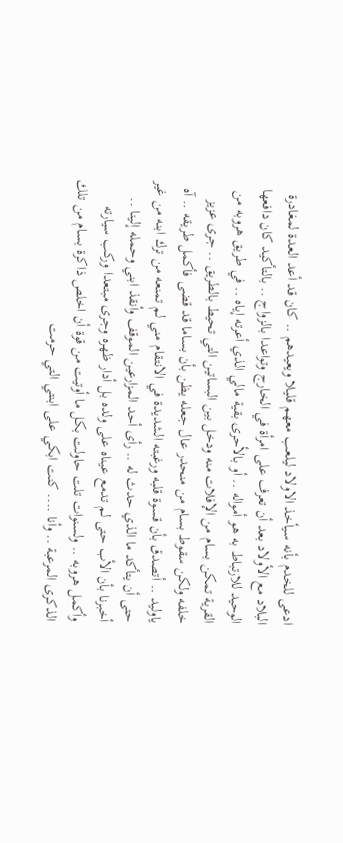ادعى للخدم بأنه سيأخذ الاولاد ليلعب معهم قليلا ويعيدهم .. كان قد أعد العدة لمغادرة البلاد مع الأولاد بعد أن تعرف على امرأة في الخارج وتواعدا بالزواج .. بالتأكيد كان دافعها الوحيد للارتباط به هو أمواله .. أو بالأحرى بقية مالي الذي أعرته إياه .. في طريق هروبه من القرية تمكن بسام من الإفلات منه ودخل بين البساتين التي تحيط بالطريق .. جرى عزيز خلفه ولكن سقوط بسام من منحدر عال جعله يظن بأن بساما قد قضى فأكمل طريقه .. آه ياوليد .. أتصدق بأن قسوة قلبه ورغبته الشديدة في الانتقام مني لم تمنعه من ترك ابنه من غير حتى أن يتأكد ما الذي حدث له .. رأى أحد المزارعين الموقف وأنقذ ابني وحمله إلينا .. أخبرنا بأن الأب حتى لم تدمع عيناه على ولده بل أدار ظهره وجرى مبتعدا وركب سيارته وأكمل هروبه .. ولسنوات تلت حاولت بكل ما أوتيت من قوة أن اخلص ذاكرة بسام من تلك الذكرى المرعبة .. وأنا .... كنت ابكي على ابنتي التي حرمت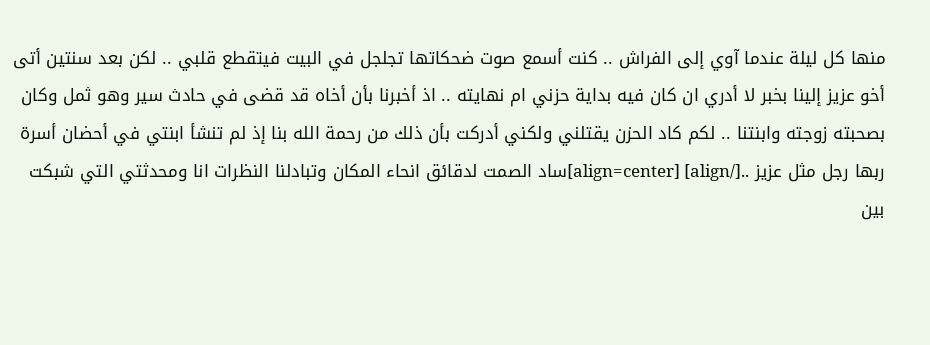منها كل ليلة عندما آوي إلى الفراش .. كنت أسمع صوت ضحكاتها تجلجل في البيت فيتقطع قلبي .. لكن بعد سنتين أتى أخو عزيز إلينا بخبر لا أدري ان كان فيه بداية حزني ام نهايته .. اذ أخبرنا بأن أخاه قد قضى في حادث سير وهو ثمل وكان بصحبته زوجته وابنتنا .. لكم كاد الحزن يقتلني ولكني أدركت بأن ذلك من رحمة الله بنا إذ لم تنشأ ابنتي في أحضان أسرة ربها رجل مثل عزيز ..[/align] [align=center]ساد الصمت لدقائق انحاء المكان وتبادلنا النظرات انا ومحدثتي التي شبكت بين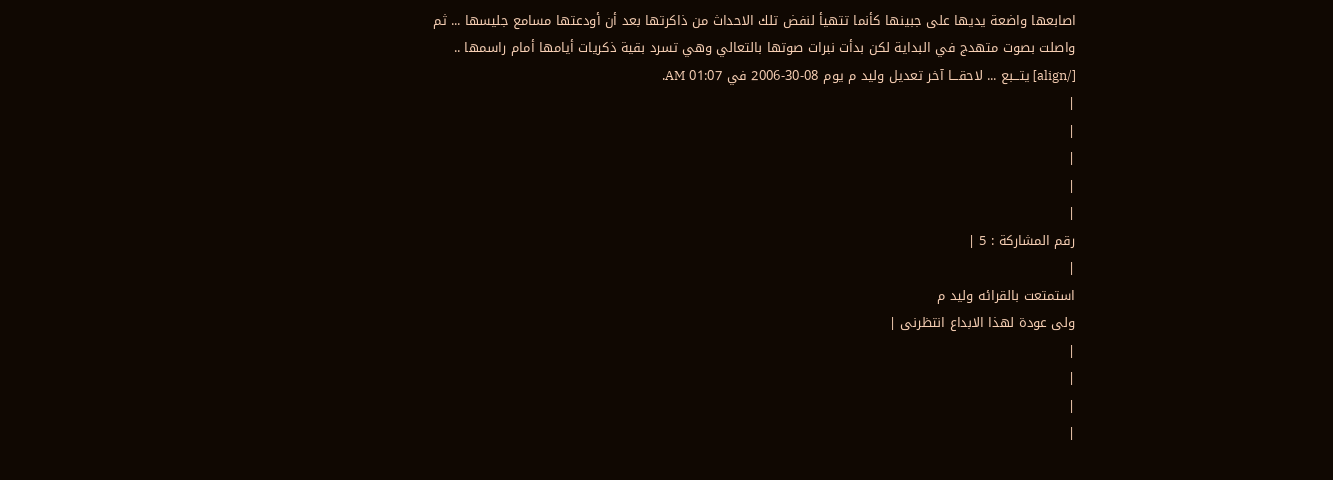اصابعها واضعة يديها على جبينها كأنما تتهيأ لنفض تلك الاحداث من ذاكرتها بعد أن أودعتها مسامع جليسها ... ثم واصلت بصوت متهدج في البداية لكن بدأت نبرات صوتها بالتعالي وهي تسرد بقية ذكريات أيامها أمام راسمها .. [/align] يتـــبع ... لاحقـــا آخر تعديل وليد م يوم 08-30-2006 في 01:07 AM.
|
|
|
|
|
رقم المشاركة : 5 |
|
استمتعت بالقرائه وليد م
ولى عودة لهذا الابداع انتظرنى |
|
|
|
|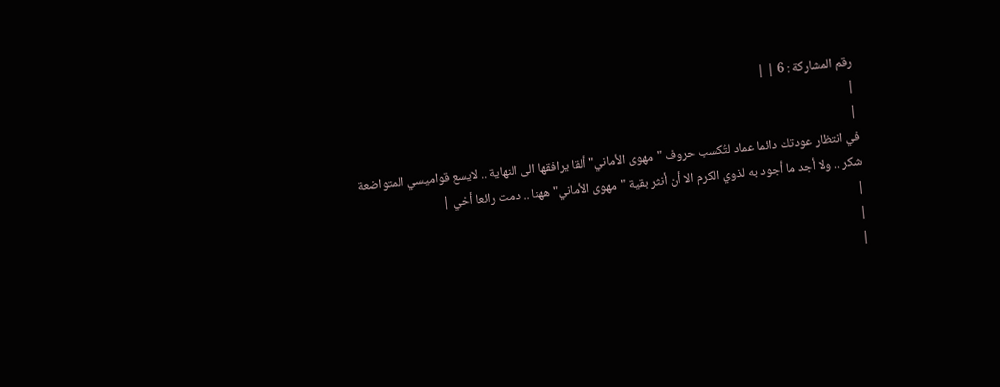رقم المشاركة : 6 | |
|
|
في انتظار عودتك دائما عماد لتُكسب حروف "مهوى الأماني" ألقا يرافقها الى النهاية .. لايسع قواميسي المتواضعة شكر .. ولا أجد ما أجود به لذوي الكرم الا أن أنثر بقية "مهوى الأماني" ههنا .. دمت رائعا أخي |
|
|
|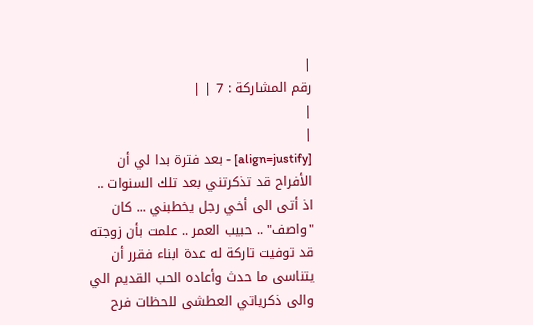|
رقم المشاركة : 7 | |
|
|
[align=justify] - بعد فترة بدا لي أن الأفراح قد تذكرتني بعد تلك السنوات .. اذ أتى الى أخي رجل يخطبني ... كان "واصف" .. حبيب العمر .. علمت بأن زوجته قد توفيت تاركة له عدة ابناء فقرر أن يتناسى ما حدث وأعاده الحب القديم الي والى ذكرياتي العطشى للحظات فرح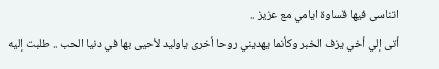اتناسى فيها قساوة ايامي مع عزيز ..
أتى إلي أخي يزف الخبر وكأنما يهديني روحا أخرى ياوليد لأحيى بها في دنيا الحب .. طلبت إليه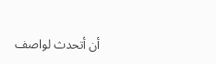أن أتحدث لواصف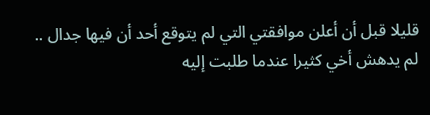قليلا قبل أن أعلن موافقتي التي لم يتوقع أحد أن فيها جدال .. لم يدهش أخي كثيرا عندما طلبت إليه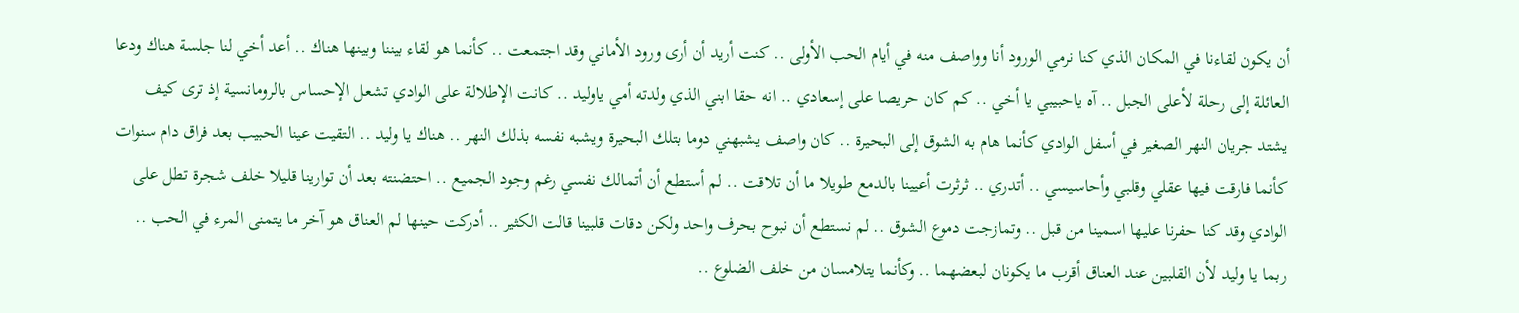أن يكون لقاءنا في المكان الذي كنا نرمي الورود أنا وواصف منه في أيام الحب الأولى .. كنت أريد أن أرى ورود الأماني وقد اجتمعت .. كأنما هو لقاء بيننا وبينها هناك .. أعد أخي لنا جلسة هناك ودعا العائلة إلى رحلة لأعلى الجبل .. آه ياحبيبي يا أخي .. كم كان حريصا على إسعادي .. انه حقا ابني الذي ولدته أمي ياوليد .. كانت الإطلالة على الوادي تشعل الإحساس بالرومانسية إذ ترى كيف يشتد جريان النهر الصغير في أسفل الوادي كأنما هام به الشوق إلى البحيرة .. كان واصف يشبهني دوما بتلك البحيرة ويشبه نفسه بذلك النهر .. هناك يا وليد .. التقيت عينا الحبيب بعد فراق دام سنوات كأنما فارقت فيها عقلي وقلبي وأحاسيسي .. أتدري .. ثرثرت أعيينا بالدمع طويلا ما أن تلاقت .. لم أستطع أن أتمالك نفسي رغم وجود الجميع .. احتضنته بعد أن توارينا قليلا خلف شجرة تطل على الوادي وقد كنا حفرنا عليها اسمينا من قبل .. وتمازجت دموع الشوق .. لم نستطع أن نبوح بحرف واحد ولكن دقات قلبينا قالت الكثير .. أدركت حينها لم العناق هو آخر ما يتمنى المرء في الحب .. ربما يا وليد لأن القلبين عند العناق أقرب ما يكونان لبعضهما .. وكأنما يتلامسان من خلف الضلوع ..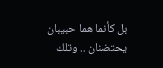بل كأنما هما حبيبان يحتضنان .. وتلك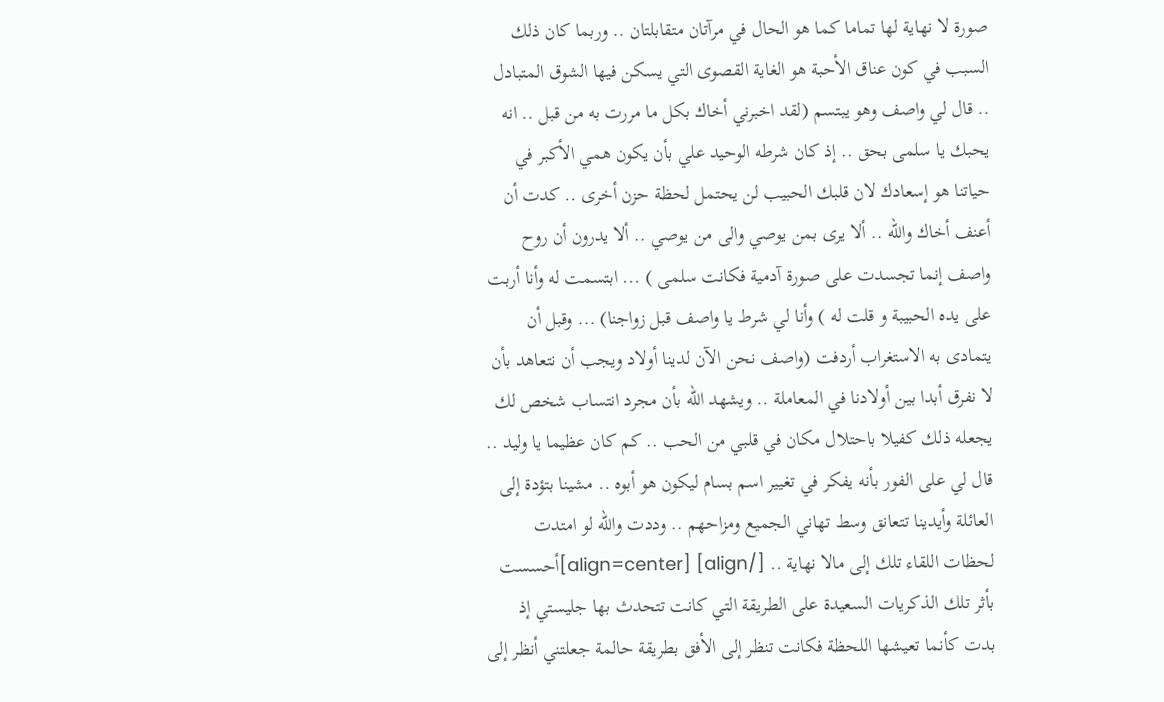صورة لا نهاية لها تماما كما هو الحال في مرآتان متقابلتان .. وربما كان ذلك السبب في كون عناق الأحبة هو الغاية القصوى التي يسكن فيها الشوق المتبادل .. قال لي واصف وهو يبتسم (لقد اخبرني أخاك بكل ما مررت به من قبل .. انه يحبك يا سلمى بحق .. إذ كان شرطه الوحيد علي بأن يكون همي الأكبر في حياتنا هو إسعادك لان قلبك الحبيب لن يحتمل لحظة حزن أخرى .. كدت أن أعنف أخاك والله .. ألا يرى بمن يوصي والى من يوصي .. ألا يدرون أن روح واصف إنما تجسدت على صورة آدمية فكانت سلمى ) ... ابتسمت له وأنا أربت على يده الحبيبة و قلت له ) وأنا لي شرط يا واصف قبل زواجنا) ... وقبل أن يتمادى به الاستغراب أردفت (واصف نحن الآن لدينا أولاد ويجب أن نتعاهد بأن لا نفرق أبدا بين أولادنا في المعاملة .. ويشهد الله بأن مجرد انتساب شخص لك يجعله ذلك كفيلا باحتلال مكان في قلبي من الحب .. كم كان عظيما يا وليد .. قال لي على الفور بأنه يفكر في تغيير اسم بسام ليكون هو أبوه .. مشينا بتؤدة إلى العائلة وأيدينا تتعانق وسط تهاني الجميع ومزاحهم .. وددت والله لو امتدت لحظات اللقاء تلك إلى مالا نهاية .. [/align] [align=center]أحسست بأثر تلك الذكريات السعيدة على الطريقة التي كانت تتحدث بها جليستي إذ بدت كأنما تعيشها اللحظة فكانت تنظر إلى الأفق بطريقة حالمة جعلتني أنظر إلى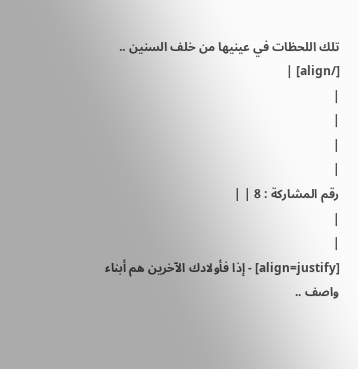تلك اللحظات في عينيها من خلف السنين .. [/align] |
|
|
|
|
رقم المشاركة : 8 | |
|
|
[align=justify] - إذا فأولادك الآخرين هم أبناء واصف ..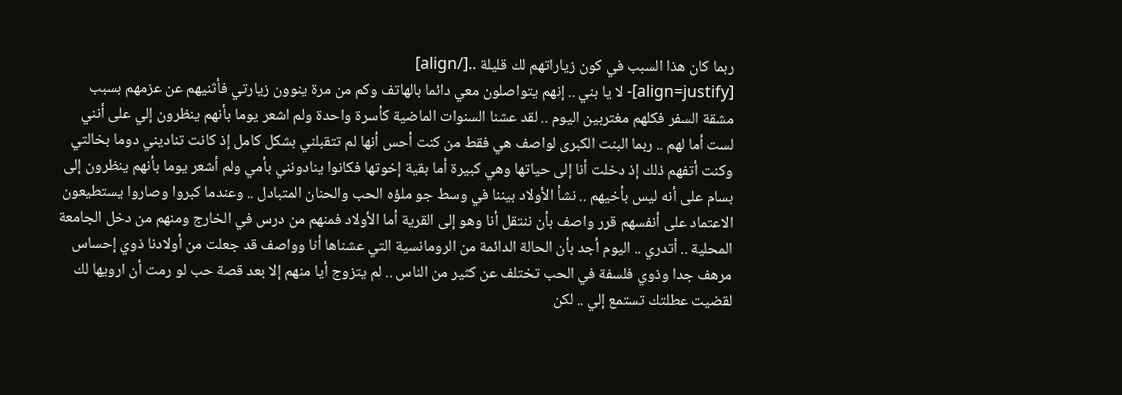ربما كان هذا السبب في كون زياراتهم لك قليلة ..[/align]
[align=justify]- لا يا بني .. إنهم يتواصلون معي دائما بالهاتف وكم من مرة ينوون زيارتي فأثنيهم عن عزمهم بسبب مشقة السفر فكلهم مغتربين اليوم .. لقد عشنا السنوات الماضية كأسرة واحدة ولم اشعر يوما بأنهم ينظرون إلي على أنني لست أما لهم .. ربما البنت الكبرى لواصف هي فقط من كنت أحس أنها لم تتقبلني بشكل كامل إذ كانت تناديني دوما بخالتي وكنت أتفهم ذلك إذ دخلت أنا إلى حياتها وهي كبيرة أما بقية إخوتها فكانوا ينادونني بأمي ولم أشعر يوما بأنهم ينظرون إلى بسام على أنه ليس بأخيهم .. نشأ الأولاد بيننا في وسط جو ملؤه الحب والحنان المتبادل .. وعندما كبروا وصاروا يستطيعون الاعتماد على أنفسهم قرر واصف بأن ننتقل أنا وهو إلى القرية أما الأولاد فمنهم من درس في الخارج ومنهم من دخل الجامعة المحلية .. أتدري .. اليوم أجد بأن الحالة الدائمة من الرومانسية التي عشناها أنا وواصف قد جعلت من أولادنا ذوي إحساس مرهف جدا وذوي فلسفة في الحب تختلف عن كثير من الناس .. لم يتزوج أيا منهم إلا بعد قصة حب لو رمت أن ارويها لك لقضيت عطلتك تستمع إلي .. لكن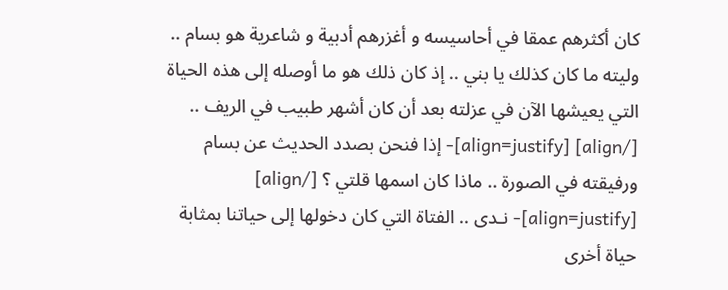كان أكثرهم عمقا في أحاسيسه و أغزرهم أدبية و شاعرية هو بسام .. وليته ما كان كذلك يا بني .. إذ كان ذلك هو ما أوصله إلى هذه الحياة التي يعيشها الآن في عزلته بعد أن كان أشهر طبيب في الريف .. [/align] [align=justify]- إذا فنحن بصدد الحديث عن بسام ورفيقته في الصورة .. ماذا كان اسمها قلتي ؟ [/align] [align=justify]- نـدى .. الفتاة التي كان دخولها إلى حياتنا بمثابة حياة أخرى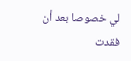لي خصوصا بعد أن فقدت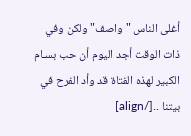أغلى الناس "واصف" ولكن وفي ذات الوقت أجد اليوم أن حب بسـام الكبير لهذه الفتاة قد وأد الفرح في بيتنا ..[/align]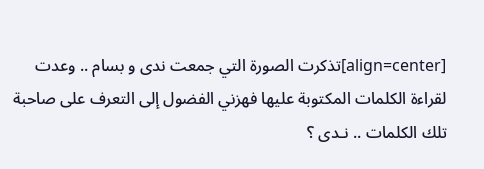[align=center]تذكرت الصورة التي جمعت ندى و بسام .. وعدت لقراءة الكلمات المكتوبة عليها فهزني الفضول إلى التعرف على صاحبة تلك الكلمات .. نـدى ؟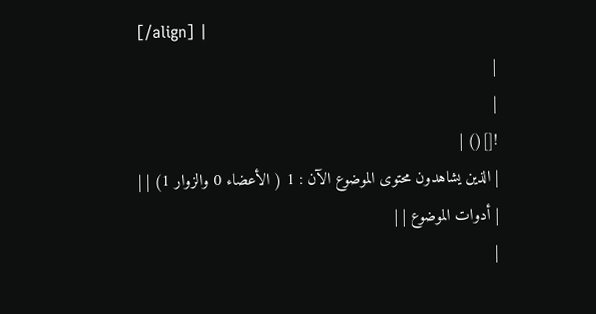[/align] |
|
|
![]() |
| الذين يشاهدون محتوى الموضوع الآن : 1 ( الأعضاء 0 والزوار 1) | |
| أدوات الموضوع | |
|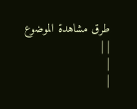طرق مشاهدة الموضوع | |
|
|